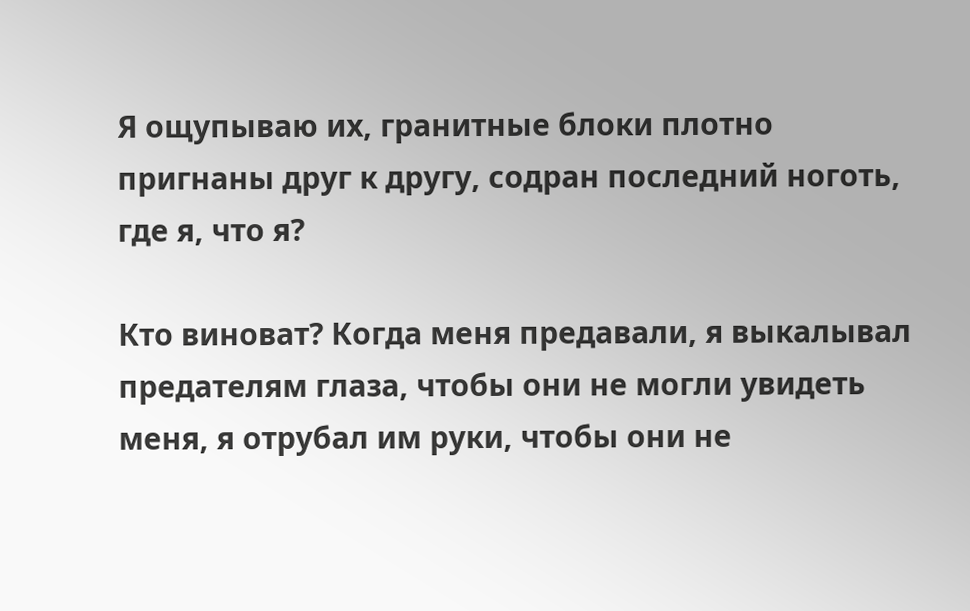Я ощупываю их, гранитные блоки плотно пригнаны друг к другу, содран последний ноготь, где я, что я?

Кто виноват? Когда меня предавали, я выкалывал предателям глаза, чтобы они не могли увидеть меня, я отрубал им руки, чтобы они не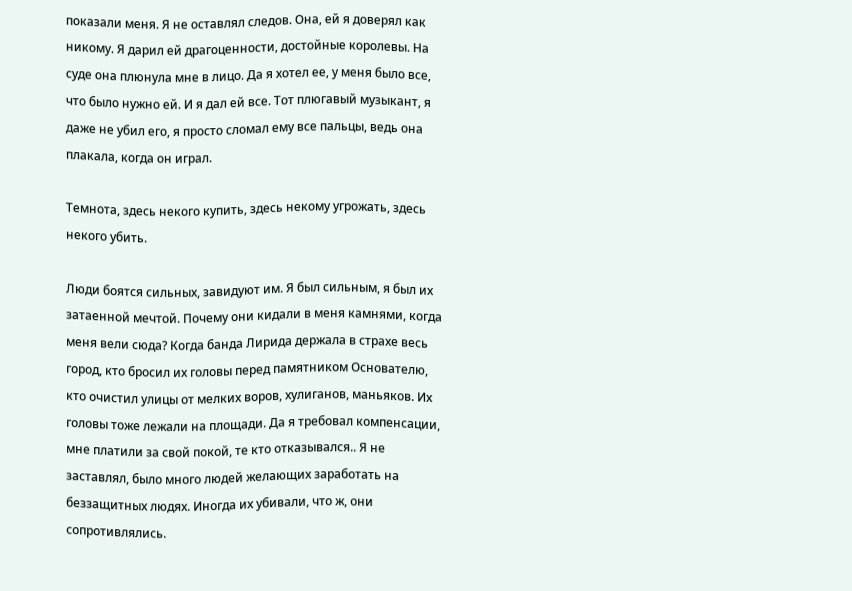показали меня. Я не оставлял следов. Она, ей я доверял как никому. Я дарил ей драгоценности, достойные королевы. Hа суде она плюнула мне в лицо. Да я хотел ее, у меня было все, что было нужно ей. И я дал ей все. Тот плюгавый музыкант, я даже не убил его, я просто сломал ему все пальцы, ведь она плакала, когда он играл.

Темнота, здесь некого купить, здесь некому угрожать, здесь некого убить.

Люди боятся сильных, завидуют им. Я был сильным, я был их затаенной мечтой. Почему они кидали в меня камнями, когда меня вели сюда? Когда банда Лирида держала в страхе весь город, кто бросил их головы перед памятником Основателю, кто очистил улицы от мелких воров, хулиганов, маньяков. Их головы тоже лежали на площади. Да я требовал компенсации, мне платили за свой покой, те кто отказывался.. Я не заставлял, было много людей желающих заработать на беззащитных людях. Иногда их убивали, что ж, они сопротивлялись.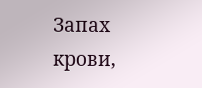Запах крови,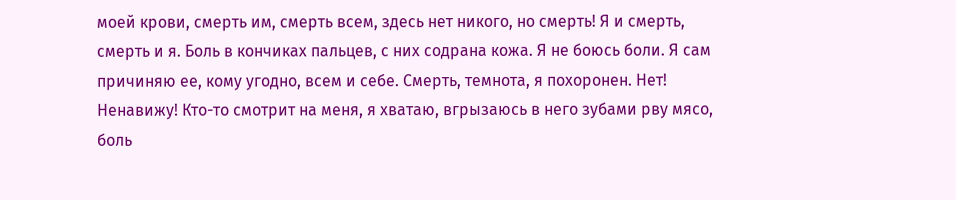моей крови, смерть им, смерть всем, здесь нет никого, но смерть! Я и смерть, смерть и я. Боль в кончиках пальцев, с них содрана кожа. Я не боюсь боли. Я сам причиняю ее, кому угодно, всем и себе. Смерть, темнота, я похоронен. Hет! Hенавижу! Кто-то смотрит на меня, я хватаю, вгрызаюсь в него зубами рву мясо, боль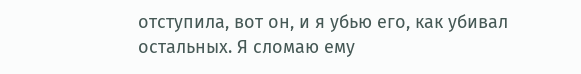отступила, вот он, и я убью его, как убивал остальных. Я сломаю ему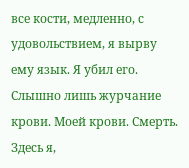все кости, медленно, с удовольствием, я вырву ему язык. Я убил его. Слышно лишь журчание крови. Моей крови. Смерть. Здесь я,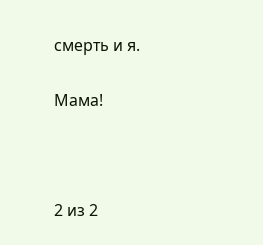смерть и я.

Мама!



2 из 2